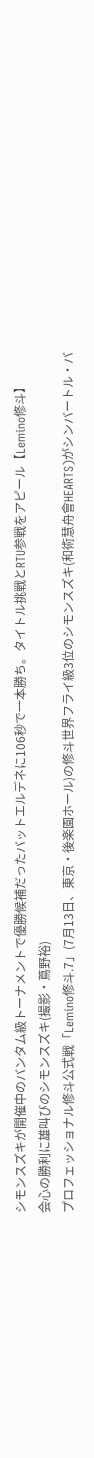シモンスズキが開催中のバンタム級トーナメントで優勝候補だったバットエルデネに106秒で一本勝ち。タイトル挑戦とRTU参戦をアピール【Lemino修斗】
会心の勝利に雄叫びのシモンスズキ(撮影・蔦野裕)
プロフェッショナル修斗公式戦「Lemino修斗.7」(7月13日、東京・後楽園ホール)の修斗世界フライ級3位のシモンスズキ(和術慧舟會HEARTS)がシンバートル・バ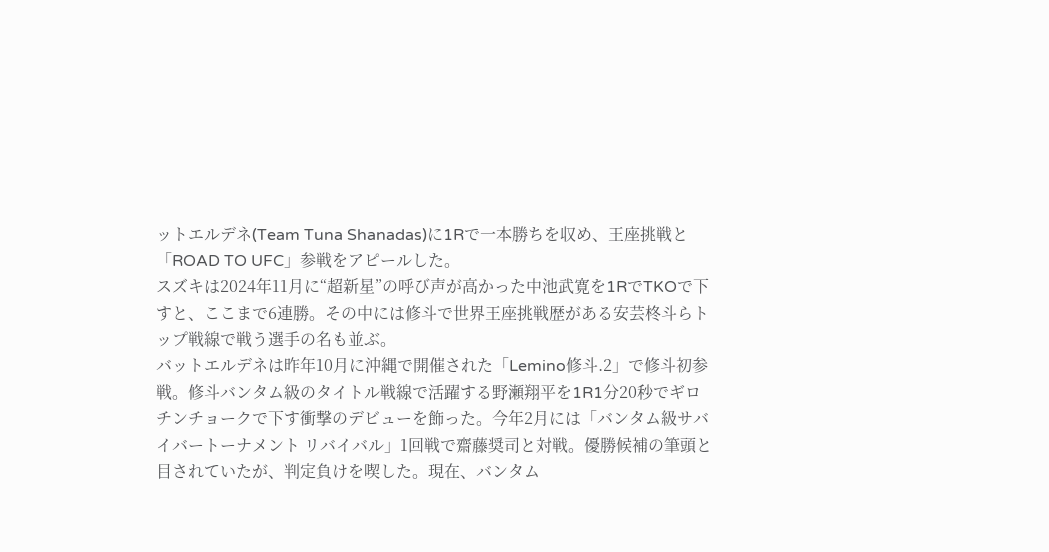ットエルデネ(Team Tuna Shanadas)に1Rで一本勝ちを収め、王座挑戦と「ROAD TO UFC」参戦をアピールした。
スズキは2024年11月に“超新星”の呼び声が高かった中池武寛を1RでTKOで下すと、ここまで6連勝。その中には修斗で世界王座挑戦歴がある安芸柊斗らトップ戦線で戦う選手の名も並ぶ。
バットエルデネは昨年10月に沖縄で開催された「Lemino修斗.2」で修斗初参戦。修斗バンタム級のタイトル戦線で活躍する野瀬翔平を1R1分20秒でギロチンチョークで下す衝撃のデビューを飾った。今年2月には「バンタム級サバイバートーナメント リバイバル」1回戦で齋藤奨司と対戦。優勝候補の筆頭と目されていたが、判定負けを喫した。現在、バンタム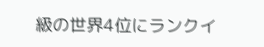級の世界4位にランクイ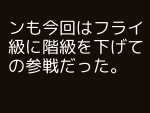ンも今回はフライ級に階級を下げての参戦だった。